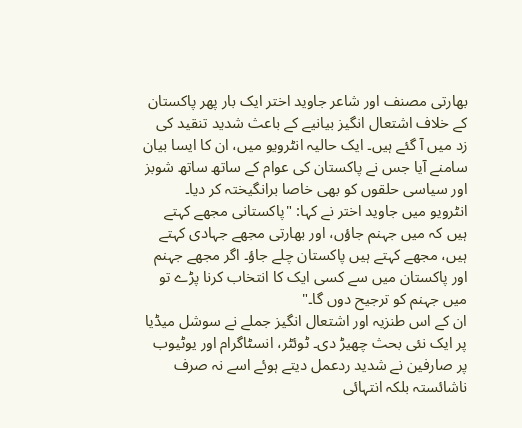بھارتی مصنف اور شاعر جاوید اختر ایک بار پھر پاکستان کے خلاف اشتعال انگیز بیانیے کے باعث شدید تنقید کی زد میں آ گئے ہیں۔ ایک حالیہ انٹرویو میں، ان کا ایسا بیان سامنے آیا جس نے پاکستان کی عوام کے ساتھ ساتھ شوبز اور سیاسی حلقوں کو بھی خاصا برانگیختہ کر دیا۔
انٹرویو میں جاوید اختر نے کہا: "پاکستانی مجھے کہتے ہیں کہ میں جہنم جاؤں، اور بھارتی مجھے جہادی کہتے ہیں، مجھے کہتے ہیں پاکستان چلے جاؤ۔ اگر مجھے جہنم اور پاکستان میں سے کسی ایک کا انتخاب کرنا پڑے تو میں جہنم کو ترجیح دوں گا۔"
ان کے اس طنزیہ اور اشتعال انگیز جملے نے سوشل میڈیا پر ایک نئی بحث چھیڑ دی۔ ٹوئٹر، انسٹاگرام اور یوٹیوب پر صارفین نے شدید ردعمل دیتے ہوئے اسے نہ صرف ناشائستہ بلکہ انتہائی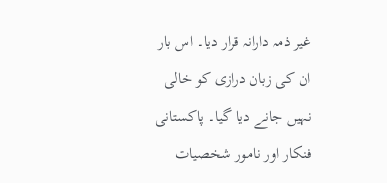غیر ذمہ دارانہ قرار دیا۔ اس بار ان کی زبان درازی کو خالی نہیں جانے دیا گیا۔ پاکستانی فنکار اور نامور شخصیات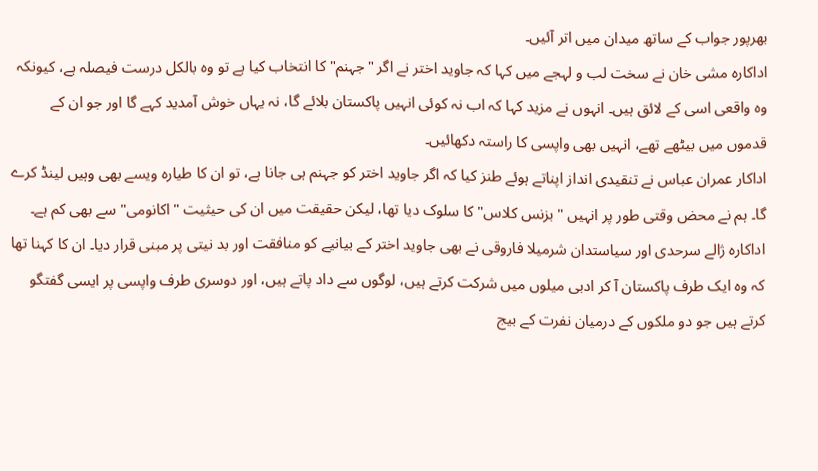بھرپور جواب کے ساتھ میدان میں اتر آئیں۔
اداکارہ مشی خان نے سخت لب و لہجے میں کہا کہ جاوید اختر نے اگر "جہنم" کا انتخاب کیا ہے تو وہ بالکل درست فیصلہ ہے، کیونکہ وہ واقعی اسی کے لائق ہیں۔ انہوں نے مزید کہا کہ اب نہ کوئی انہیں پاکستان بلائے گا، نہ یہاں خوش آمدید کہے گا اور جو ان کے قدموں میں بیٹھے تھے، انہیں بھی واپسی کا راستہ دکھائیں۔
اداکار عمران عباس نے تنقیدی انداز اپناتے ہوئے طنز کیا کہ اگر جاوید اختر کو جہنم ہی جانا ہے، تو ان کا طیارہ ویسے بھی وہیں لینڈ کرے گا۔ ہم نے محض وقتی طور پر انہیں "بزنس کلاس" کا سلوک دیا تھا، لیکن حقیقت میں ان کی حیثیت "اکانومی" سے بھی کم ہے۔
اداکارہ ژالے سرحدی اور سیاستدان شرمیلا فاروقی نے بھی جاوید اختر کے بیانیے کو منافقت اور بد نیتی پر مبنی قرار دیا۔ ان کا کہنا تھا کہ وہ ایک طرف پاکستان آ کر ادبی میلوں میں شرکت کرتے ہیں، لوگوں سے داد پاتے ہیں، اور دوسری طرف واپسی پر ایسی گفتگو کرتے ہیں جو دو ملکوں کے درمیان نفرت کے بیج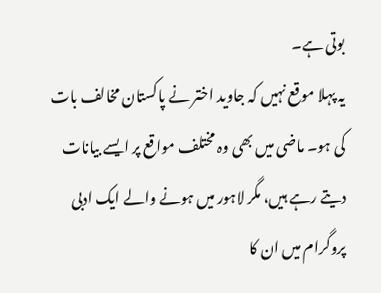بوتی ہے۔
یہ پہلا موقع نہیں کہ جاوید اختر نے پاکستان مخالف بات کی ہو۔ ماضی میں بھی وہ مختلف مواقع پر ایسے بیانات دیتے رہے ہیں، مگر لاہور میں ہونے والے ایک ادبی پروگرام میں ان کا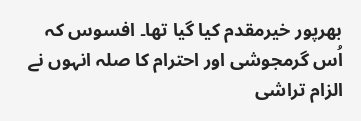بھرپور خیرمقدم کیا گیا تھا۔ افسوس کہ اُس گرمجوشی اور احترام کا صلہ انہوں نے الزام تراشی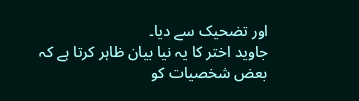اور تضحیک سے دیا۔
جاوید اختر کا یہ نیا بیان ظاہر کرتا ہے کہ بعض شخصیات کو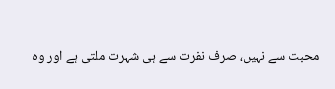محبت سے نہیں، صرف نفرت سے ہی شہرت ملتی ہے اور وہ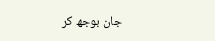جان بوجھ کر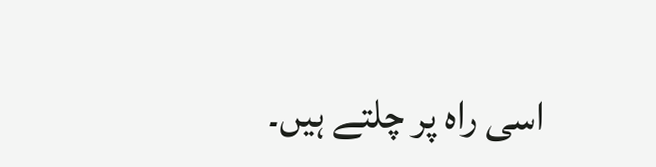اسی راہ پر چلتے ہیں۔